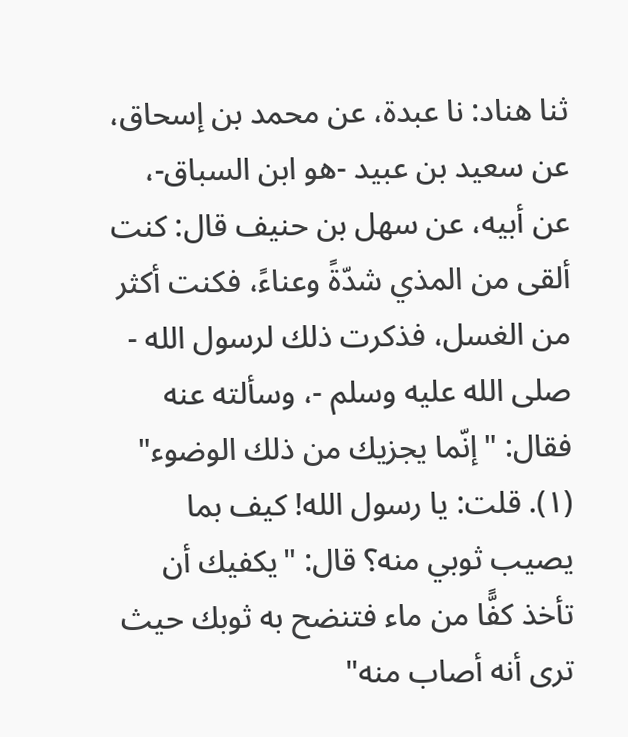ثنا هناد: نا عبدة، عن محمد بن إسحاق، عن سعيد بن عبيد -هو ابن السباق-، عن أبيه، عن سهل بن حنيف قال: كنت ألقى من المذي شدّةً وعناءً، فكنت أكثر من الغسل، فذكرت ذلك لرسول الله - صلى الله عليه وسلم -، وسألته عنه فقال: "إنّما يجزيك من ذلك الوضوء" (١). قلت: يا رسول الله! كيف بما يصيب ثوبي منه؟ قال: "يكفيك أن تأخذ كفًّا من ماء فتنضح به ثوبك حيث ترى أنه أصاب منه"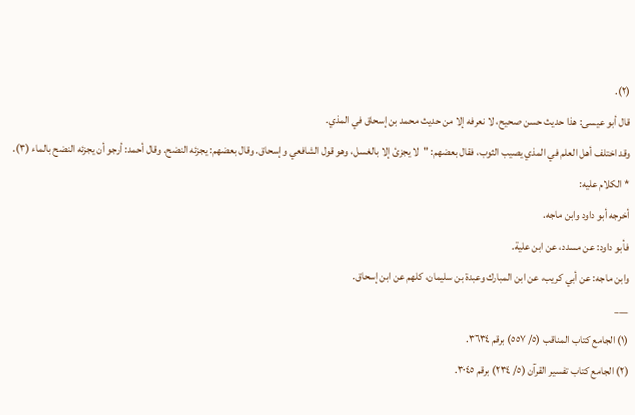(٢).
قال أبو عيسى: هذا حديث حسن صحيح، لا نعرفه إلا من حديث محمد بن إسحاق في المذي.
وقد اختلف أهل العلم في المذي يصيب الثوب، فقال بعضهم: "لا يجزئ إلا بالغسل، وهو قول الشافعي وإسحاق. وقال بعضهم: يجزئه النضح. وقال أحمد: أرجو أن يجزئه النضح بالماء (٣).
* الكلام عليه:
أخرجه أبو داود وابن ماجه.
فأبو داود: عن مسدد، عن ابن علية.
وابن ماجه: عن أبي كريب، عن ابن المبارك وعبدة بن سليمان، كلهم عن ابن إسحاق.
___
(١) الجامع كتاب المناقب (٥/ ٥٥٧) برقم ٣٦٣٤.
(٢) الجامع كتاب تفسير القرآن (٥/ ٢٣٤) برقم ٣٠٤٥.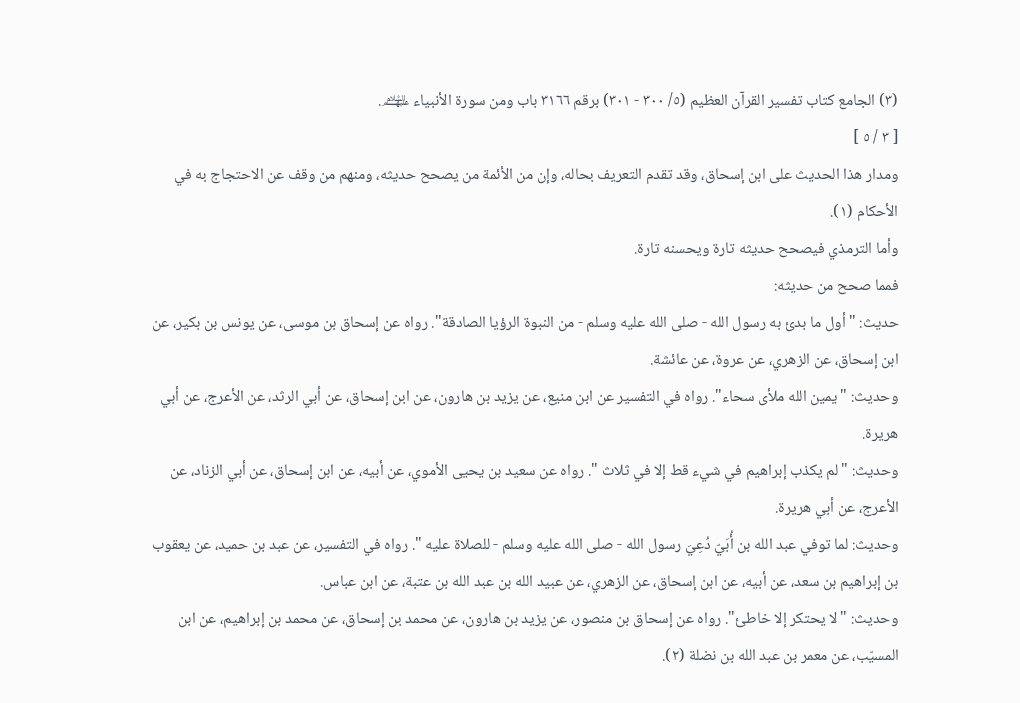(٣) الجامع كتاب تفسير القرآن العظيم (٥/ ٣٠٠ - ٣٠١) برقم ٣١٦٦ باب ومن سورة الأنبياء ﵈.
[ ٣ / ٥ ]
ومدار هذا الحديث على ابن إسحاق، وقد تقدم التعريف بحاله، وإن من الأئمة من يصحح حديثه، ومنهم من وقف عن الاحتجاج به في الأحكام (١).
وأما الترمذي فيصحح حديثه تارة ويحسنه تارة.
فمما صحح من حديثه:
حديث: "أول ما بدئ به رسول الله - صلى الله عليه وسلم - من النبوة الرؤيا الصادقة". رواه عن إسحاق بن موسى، عن يونس بن بكير، عن ابن إسحاق، عن الزهري، عن عروة، عن عائشة.
وحديث: "يمين الله ملأى سحاء". رواه في التفسير عن ابن منيع، عن يزيد بن هارون، عن ابن إسحاق، عن أبي الرثد، عن الأعرج، عن أبي هريرة.
وحديث: "لم يكذب إبراهيم في شيء قط إلا في ثلاث ". رواه عن سعيد بن يحيى الأموي، عن أبيه، عن ابن إسحاق، عن أبي الزناد، عن الأعرج، عن أبي هريرة.
وحديث: لما توفي عبد الله بن أُبَيّ دُعِيَ رسول الله - صلى الله عليه وسلم - للصلاة عليه ". رواه في التفسير، عن عبد بن حميد، عن يعقوب بن إبراهيم بن سعد، عن أبيه، عن ابن إسحاق، عن الزهري، عن عبيد الله بن عبد الله بن عتبة، عن ابن عباس.
وحديث: "لا يحتكر إلا خاطئ". رواه عن إسحاق بن منصور، عن يزيد بن هارون، عن محمد بن إسحاق، عن محمد بن إبراهيم، عن ابن المسيّب، عن معمر بن عبد الله بن نضلة (٢).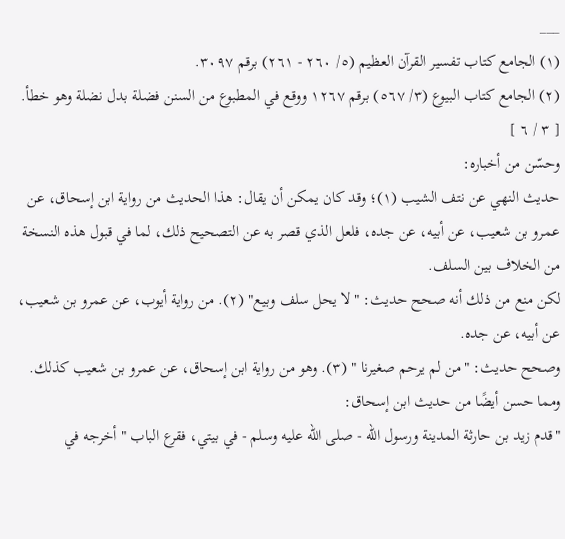___
(١) الجامع كتاب تفسير القرآن العظيم (٥/ ٢٦٠ - ٢٦١) برقم ٣٠٩٧.
(٢) الجامع كتاب البيوع (٣/ ٥٦٧) برقم ١٢٦٧ ووقع في المطبوع من السنن فضلة بدل نضلة وهو خطأ.
[ ٣ / ٦ ]
وحسّن من أخباره:
حديث النهي عن نتف الشيب (١)؛ وقد كان يمكن أن يقال: هذا الحديث من رواية ابن إسحاق، عن عمرو بن شعيب، عن أبيه، عن جده، فلعل الذي قصر به عن التصحيح ذلك، لما في قبول هذه النسخة من الخلاف بين السلف.
لكن منع من ذلك أنه صحح حديث: "لا يحل سلف وبيع" (٢). من رواية أيوب، عن عمرو بن شعيب، عن أبيه، عن جده.
وصحح حديث: "من لم يرحم صغيرنا " (٣). وهو من رواية ابن إسحاق، عن عمرو بن شعيب كذلك.
ومما حسن أيضًا من حديث ابن إسحاق:
"قدم زيد بن حارثة المدينة ورسول الله - صلى الله عليه وسلم - في بيتي، فقرع الباب " أخرجه في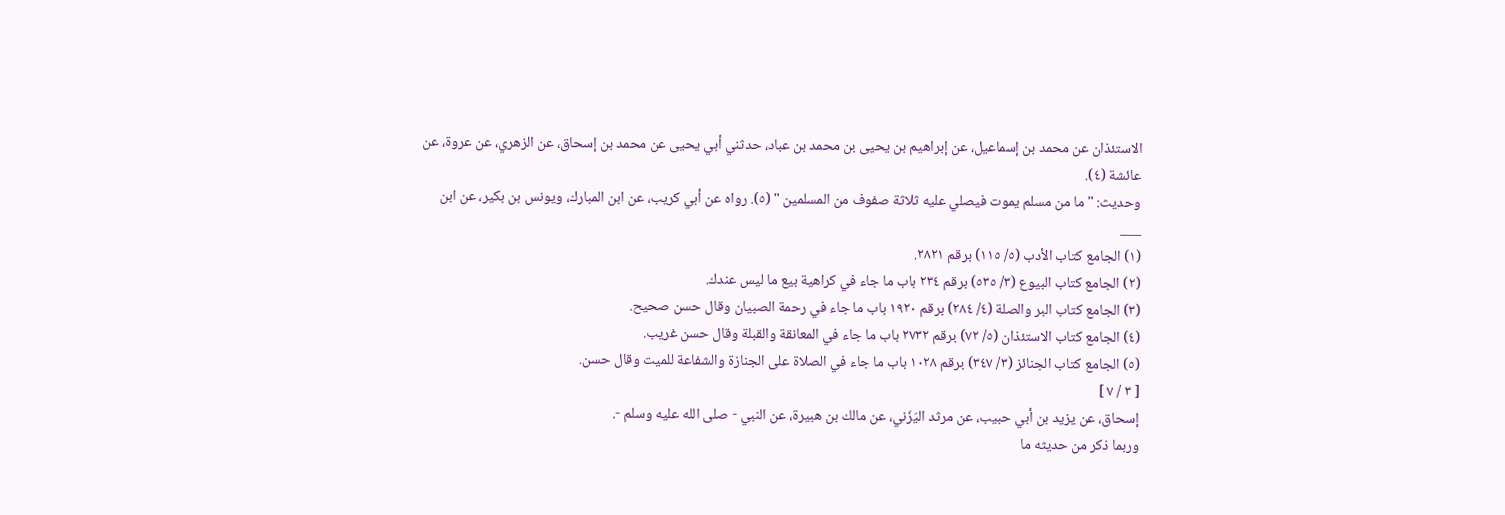الاستئذان عن محمد بن إسماعيل، عن إبراهيم بن يحيى بن محمد بن عباد، حدثني أبي يحيى عن محمد بن إسحاق، عن الزهري، عن عروة، عن عائشة (٤).
وحديث: "ما من مسلم يموت فيصلي عليه ثلاثة صفوف من المسلمين " (٥). رواه عن أبي كريب، عن ابن المبارك، ويونس بن بكير، عن ابن
___
(١) الجامع كتاب الأدب (٥/ ١١٥) برقم ٢٨٢١.
(٢) الجامع كتاب البيوع (٣/ ٥٣٥) برقم ٢٣٤ باب ما جاء في كراهية بيع ما ليس عندك.
(٣) الجامع كتاب البر والصلة (٤/ ٢٨٤) برقم ١٩٢٠ باب ما جاء في رحمة الصبيان وقال حسن صحيح.
(٤) الجامع كتاب الاستئذان (٥/ ٧٢) برقم ٢٧٣٢ باب ما جاء في المعانقة والقبلة وقال حسن غريب.
(٥) الجامع كتاب الجنائز (٣/ ٣٤٧) برقم ١٠٢٨ باب ما جاء في الصلاة على الجنازة والشفاعة للميت وقال حسن.
[ ٣ / ٧ ]
إسحاق، عن يزيد بن أبي حبيب، عن مرثد اليَزَني، عن مالك بن هبيرة، عن النبي - صلى الله عليه وسلم -.
وربما ذكر من حديثه ما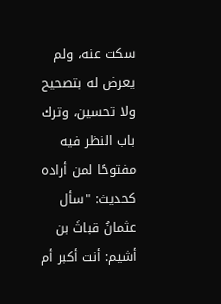سكت عنه، ولم يعرض له بتصحيح ولا تحسين، وترك باب النظر فيه مفتوحًا لمن أراده كحديث: "سأل عثمانُ قباثَ بن أشيم: أنت أكبر أم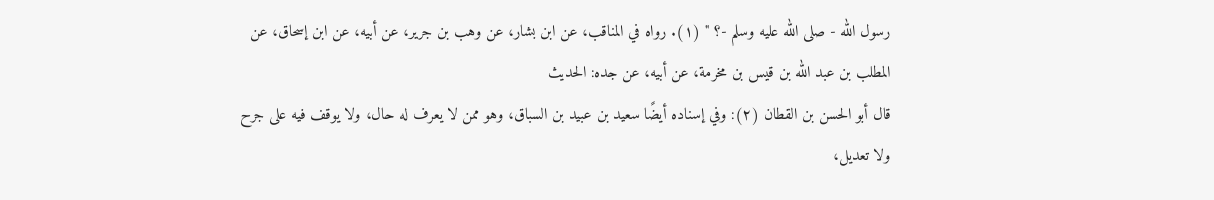رسول الله - صلى الله عليه وسلم -؟ " (١). رواه في المناقب، عن ابن بشار، عن وهب بن جرير، عن أبيه، عن ابن إسحاق، عن المطلب بن عبد الله بن قيس بن مخرمة، عن أبيه، عن جده: الحديث
قال أبو الحسن بن القطان (٢): وفي إسناده أيضًا سعيد بن عبيد بن السباق، وهو ممن لا يعرف له حال، ولا يوقف فيه على جرح ولا تعديل،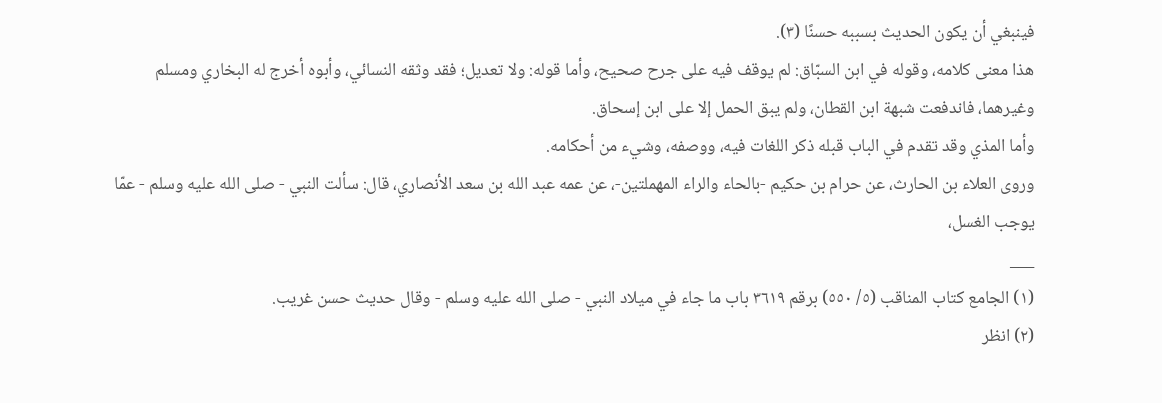فينبغي أن يكون الحديث بسببه حسنًا (٣).
هذا معنى كلامه، وقوله في ابن السبّاق: لم يوقف فيه على جرح صحيح، وأما قوله: ولا تعديل؛ فقد وثقه النسائي، وأبوه أخرج له البخاري ومسلم وغيرهما، فاندفعت شبهة ابن القطان، ولم يبق الحمل إلا على ابن إسحاق.
وأما المذي وقد تقدم في الباب قبله ذكر اللغات فيه، ووصفه، وشيء من أحكامه.
وروى العلاء بن الحارث، عن حرام بن حكيم -بالحاء والراء المهملتين-، عن عمه عبد الله بن سعد الأنصاري، قال: سألت النبي - صلى الله عليه وسلم - عمّا يوجب الغسل،
___
(١) الجامع كتاب المناقب (٥/ ٥٥٠) برقم ٣٦١٩ باب ما جاء في ميلاد النبي - صلى الله عليه وسلم - وقال حديث حسن غريب.
(٢) انظر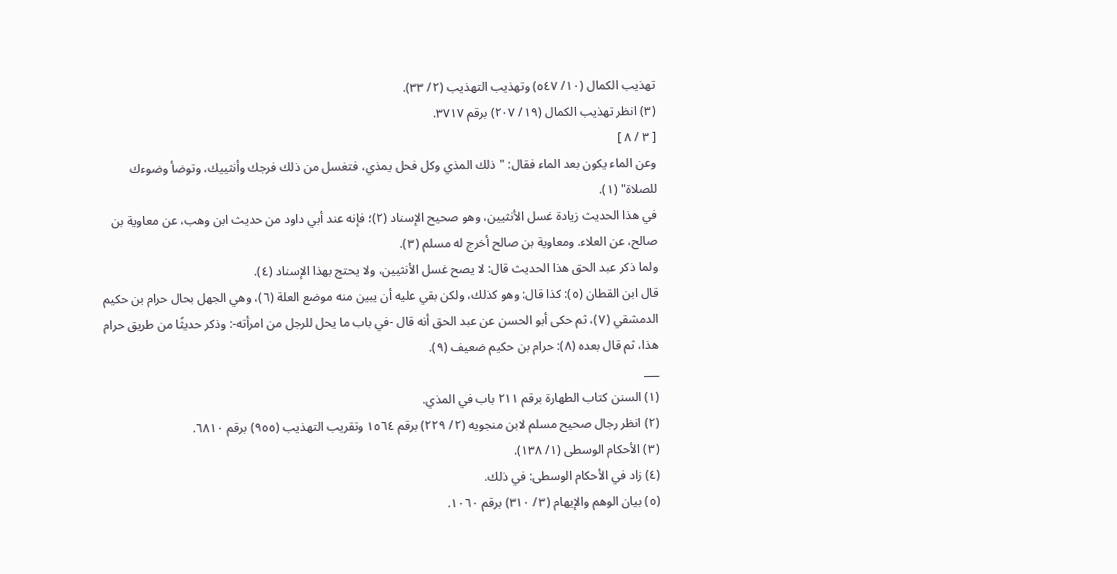تهذيب الكمال (١٠/ ٥٤٧) وتهذيب التهذيب (٢/ ٣٣).
(٣) انظر تهذيب الكمال (١٩/ ٢٠٧) برقم ٣٧١٧.
[ ٣ / ٨ ]
وعن الماء يكون بعد الماء فقال: "ذلك المذي وكل فحل يمذي، فتغسل من ذلك فرجك وأنثييك، وتوضأ وضوءك للصلاة" (١).
في هذا الحديث زيادة غسل الأنثيين، وهو صحيح الإسناد (٢)؛ فإنه عند أبي داود من حديث ابن وهب، عن معاوية بن صالح، عن العلاء. ومعاوية بن صالح أخرج له مسلم (٣).
ولما ذكر عبد الحق هذا الحديث قال: لا يصح غسل الأنثيين، ولا يحتج بهذا الإسناد (٤).
قال ابن القطان (٥): كذا قال: وهو كذلك، ولكن بقي عليه أن يبين منه موضع العلة (٦)، وهي الجهل بحال حرام بن حكيم الدمشقي (٧)، ثم حكى أبو الحسن عن عبد الحق أنه قال -في باب ما يحل للرجل من امرأته-: وذكر حديثًا من طريق حرام هذا، ثم قال بعده (٨): حرام بن حكيم ضعيف (٩).
___
(١) السنن كتاب الطهارة برقم ٢١١ باب في المذي.
(٢) انظر رجال صحيح مسلم لابن منجويه (٢/ ٢٢٩) برقم ١٥٦٤ وتقريب التهذيب (٩٥٥) برقم ٦٨١٠.
(٣) الأحكام الوسطى (١/ ١٣٨).
(٤) زاد في الأحكام الوسطى: في ذلك.
(٥) بيان الوهم والإيهام (٣/ ٣١٠) برقم ١٠٦٠.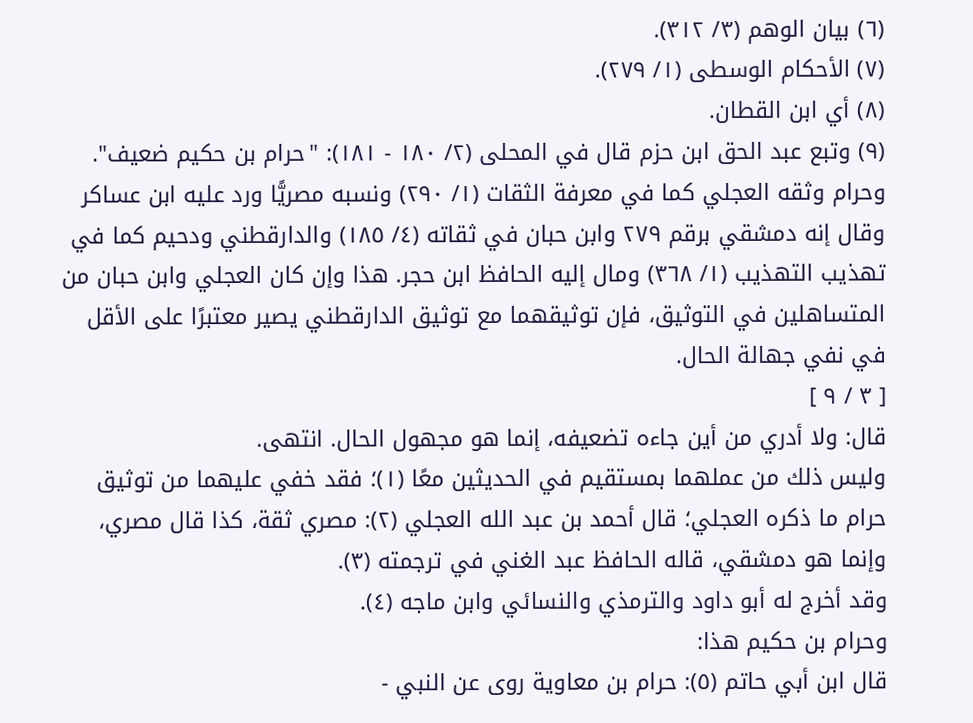(٦) بيان الوهم (٣/ ٣١٢).
(٧) الأحكام الوسطى (١/ ٢٧٩).
(٨) أي ابن القطان.
(٩) وتبع عبد الحق ابن حزم قال في المحلى (٢/ ١٨٠ - ١٨١): "حرام بن حكيم ضعيف". وحرام وثقه العجلي كما في معرفة الثقات (١/ ٢٩٠) ونسبه مصريًّا ورد عليه ابن عساكر وقال إنه دمشقي برقم ٢٧٩ وابن حبان في ثقاته (٤/ ١٨٥) والدارقطني ودحيم كما في تهذيب التهذيب (١/ ٣٦٨) ومال إليه الحافظ ابن حجر. هذا وإن كان العجلي وابن حبان من المتساهلين في التوثيق، فإن توثيقهما مع توثيق الدارقطني يصير معتبرًا على الأقل في نفي جهالة الحال.
[ ٣ / ٩ ]
قال: ولا أدري من أين جاءه تضعيفه، إنما هو مجهول الحال. انتهى.
وليس ذلك من عملهما بمستقيم في الحديثين معًا (١)؛ فقد خفي عليهما من توثيق حرام ما ذكره العجلي؛ قال أحمد بن عبد الله العجلي (٢): مصري ثقة، كذا قال مصري، وإنما هو دمشقي، قاله الحافظ عبد الغني في ترجمته (٣).
وقد أخرج له أبو داود والترمذي والنسائي وابن ماجه (٤).
وحرام بن حكيم هذا:
قال ابن أبي حاتم (٥): حرام بن معاوية روى عن النبي -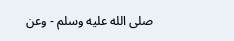صلى الله عليه وسلم - وعن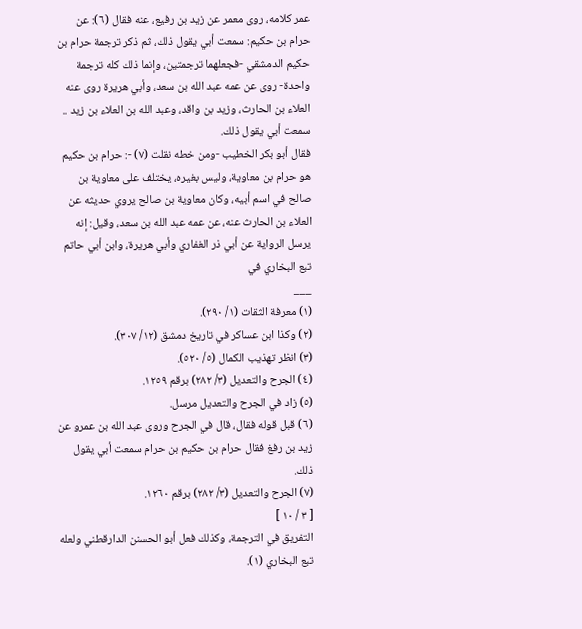عمر كلامه، روى معمر عن زيد بن رفيع، عنه فقال (٦): عن حرام بن حكيم: سمعت أبي يقول ذلك، ثم ذكر ترجمة حرام بن حكيم الدمشقي -فجعلهما ترجمتين، وإنما ذلك كله ترجمة واحدة- روى عن عمه عبد الله بن سعد، وأبي هريرة روى عنه العلاء بن الحارث، وزيد بن واقد، وعبد الله بن العلاء بن زيد .. سمعت أبي يقول ذلك.
فقال أبو بكر الخطيب -ومن خطه نقلت (٧) -: حرام بن حكيم هو حرام بن معاوية، وليس بغيره، يختلف على معاوية بن صالح في اسم أبيه، وكان معاوية بن صالح يروي حديثه عن العلاء بن الحارث عنه، عن عمه عبد الله بن سعد، وقيل: إنه يرسل الرواية عن أبي ذر الغفاري وأبي هريرة، وابن أبي حاتم تبع البخاري في
___
(١) معرفة الثقات (١/ ٢٩٠).
(٢) وكذا ابن عساكر في تاريخ دمشق (١٢/ ٣٠٧).
(٣) انظر تهذيب الكمال (٥/ ٥٢٠).
(٤) الجرح والتعديل (٣/ ٢٨٢) برقم ١٢٥٩.
(٥) زاد في الجرح والتعديل مرسل.
(٦) قبل قوله فقال، قال في الجرح وروى عبد الله بن عمرو عن زيد بن رفغ فقال حرام بن حكيم بن حرام سمعت أبي يقول ذلك.
(٧) الجرح والتعديل (٣/ ٢٨٢) برقم ١٢٦٠.
[ ٣ / ١٠ ]
التفريق في الترجمة، وكذلك فعل أبو الحسنن الدارقطني ولعله تبع البخاري (١).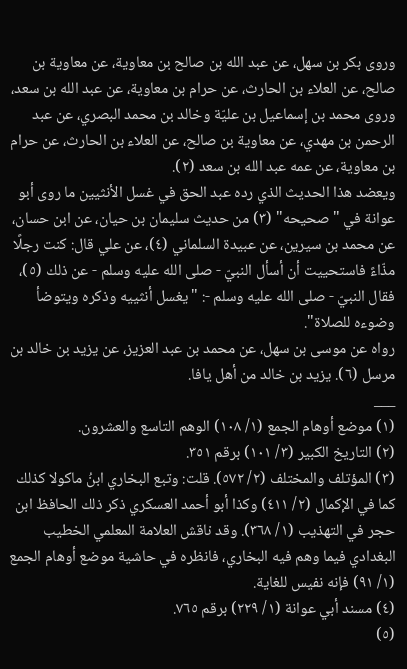وروى بكر بن سهل، عن عبد الله بن صالح بن معاوية، عن معاوية بن صالح، عن العلاء بن الحارث، عن حرام بن معاوية، عن عبد الله بن سعد، وروى محمد بن إسماعيل بن عليّة وخالد بن محمد البصري، عن عبد الرحمن بن مهدي، عن معاوية بن صالح، عن العلاء بن الحارث، عن حرام بن معاوية، عن عمه عبد الله بن سعد (٢).
ويعضد هذا الحديث الذي رده عبد الحق في غسل الأنثيين ما روى أبو عوانة في "صحيحه" (٣) من حديث سليمان بن حيان، عن ابن حسان، عن محمد بن سيرين، عن عبيدة السلماني (٤)، عن علي قال: كنت رجلًا مذّاءً فاستحييت أن أسأل النبيّ - صلى الله عليه وسلم - عن ذلك (٥)، فقال النبيّ - صلى الله عليه وسلم -: "يغسل أنثييه وذكره ويتوضأ وضوءه للصلاة".
رواه عن موسى بن سهل، عن محمد بن عبد العزيز، عن يزيد بن خالد بن مرسل (٦). يزيد بن خالد من أهل يافا.
___
(١) موضع أوهام الجمع (١/ ١٠٨) الوهم التاسع والعشرون.
(٢) التاريخ الكبير (٣/ ١٠١) برقم ٣٥١.
(٣) المؤتلف والمختلف (٢/ ٥٧٢). قلت: وتبع البخاري ابنُ ماكولا كذلك كما في الإكمال (٢/ ٤١١) وكذا أبو أحمد العسكري ذكر ذلك الحافظ ابن حجر في التهذيب (١/ ٣٦٨). وقد ناقش العلامة المعلمي الخطيب البغدادي فيما وهم فيه البخاري، فانظره في حاشية موضع أوهام الجمع (١/ ٩١) فإنه نفيس للغاية.
(٤) مسند أبي عوانة (١/ ٢٢٩) برقم ٧٦٥.
(٥)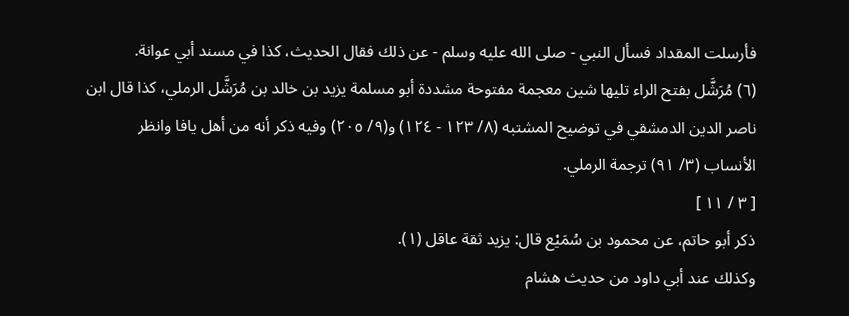فأرسلت المقداد فسأل النبي - صلى الله عليه وسلم - عن ذلك فقال الحديث، كذا في مسند أبي عوانة.
(٦) مُرَشَّل بفتح الراء تليها شين معجمة مفتوحة مشددة أبو مسلمة يزيد بن خالد بن مُرَشَّل الرملي، كذا قال ابن ناصر الدين الدمشقي في توضيح المشتبه (٨/ ١٢٣ - ١٢٤) و(٩/ ٢٠٥) وفيه ذكر أنه من أهل يافا وانظر الأنساب (٣/ ٩١) ترجمة الرملي.
[ ٣ / ١١ ]
ذكر أبو حاتم، عن محمود بن سُمَيْع قال: يزيد ثقة عاقل (١).
وكذلك عند أبي داود من حديث هشام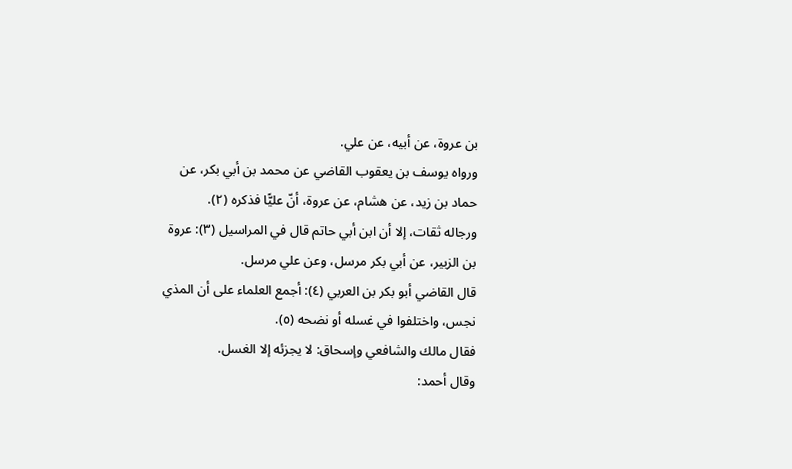بن عروة، عن أبيه، عن علي.
ورواه يوسف بن يعقوب القاضي عن محمد بن أبي بكر، عن حماد بن زيد، عن هشام، عن عروة، أنّ عليًّا فذكره (٢).
ورجاله ثقات، إلا أن ابن أبي حاتم قال في المراسيل (٣): عروة بن الزبير، عن أبي بكر مرسل، وعن علي مرسل.
قال القاضي أبو بكر بن العربي (٤): أجمع العلماء على أن المذي نجس، واختلفوا في غسله أو نضحه (٥).
فقال مالك والشافعي وإسحاق: لا يجزئه إلا الغسل.
وقال أحمد: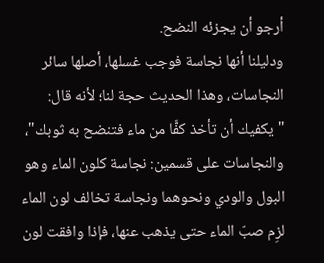أرجو أن يجزئه النضح.
ودليلنا أنها نجاسة فوجب غسلها، أصلها سائر النجاسات، وهذا الحديث حجة لنا؛ لأنه قال: "يكفيك أن تأخذ كفًّا من ماء فتنضح به ثوبك"، والنجاسات على قسمين: نجاسة كلون الماء وهو البول والودي ونحوهما ونجاسة تخالف لون الماء لزِم صبّ الماء حتى يذهب عنها، فإذا وافقت لون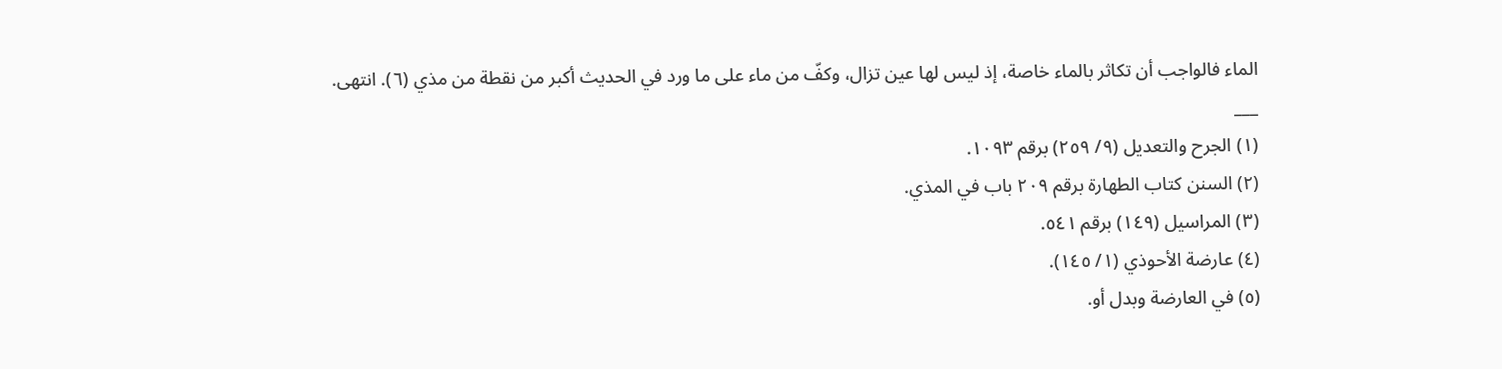الماء فالواجب أن تكاثر بالماء خاصة، إذ ليس لها عين تزال، وكفّ من ماء على ما ورد في الحديث أكبر من نقطة من مذي (٦). انتهى.
___
(١) الجرح والتعديل (٩/ ٢٥٩) برقم ١٠٩٣.
(٢) السنن كتاب الطهارة برقم ٢٠٩ باب في المذي.
(٣) المراسيل (١٤٩) برقم ٥٤١.
(٤) عارضة الأحوذي (١/ ١٤٥).
(٥) في العارضة وبدل أو.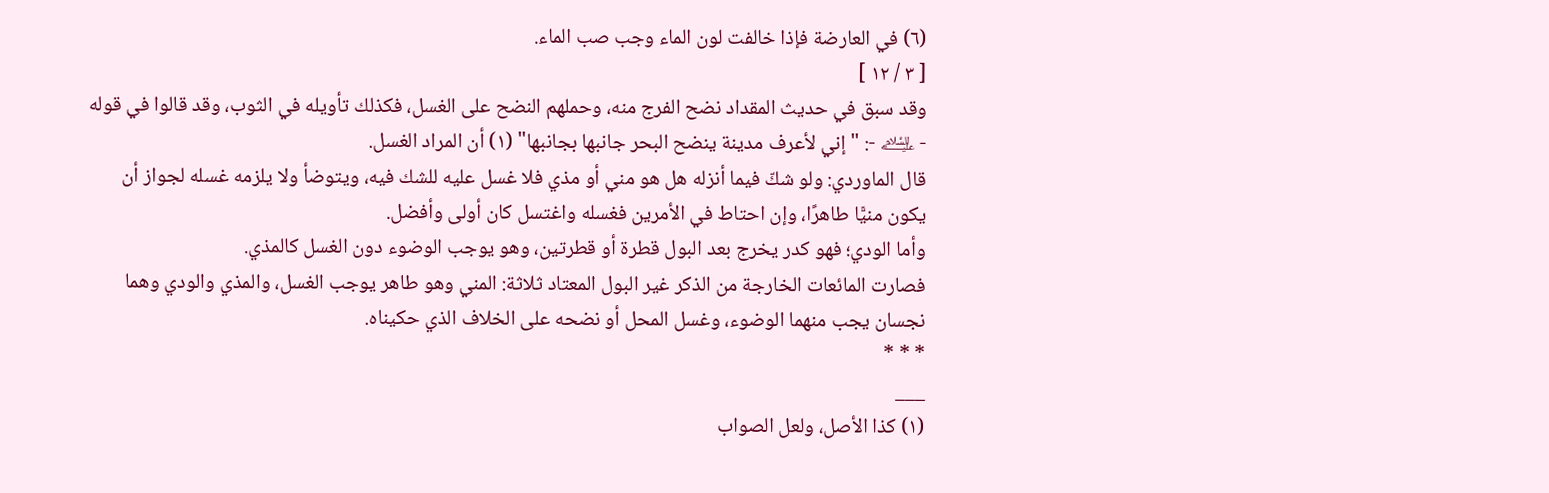(٦) في العارضة فإذا خالفت لون الماء وجب صب الماء.
[ ٣ / ١٢ ]
وقد سبق في حديث المقداد نضح الفرج منه، وحملهم النضح على الغسل، فكذلك تأويله في الثوب، وقد قالوا في قوله - ﵇ -: "إني لأعرف مدينة ينضح البحر جانبها بجانبها" (١) أن المراد الغسل.
قال الماوردي: ولو شكّ فيما أنزله هل هو مني أو مذي فلا غسل عليه للشك فيه، ويتوضأ ولا يلزمه غسله لجواز أن يكون منيًّا طاهرًا، وإن احتاط في الأمرين فغسله واغتسل كان أولى وأفضل.
وأما الودي؛ فهو كدر يخرج بعد البول قطرة أو قطرتين، وهو يوجب الوضوء دون الغسل كالمذي.
فصارت المائعات الخارجة من الذكر غير البول المعتاد ثلاثة: المني وهو طاهر يوجب الغسل، والمذي والودي وهما نجسان يجب منهما الوضوء، وغسل المحل أو نضحه على الخلاف الذي حكيناه.
* * *
___
(١) كذا الأصل، ولعل الصواب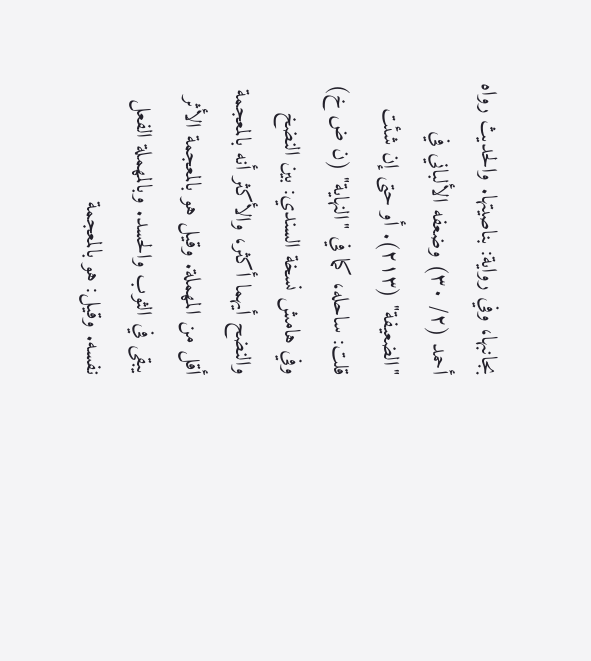بجانبها، وفي رواية: بناصيتها. والحديث رواه أحمد (٢/ ٣٠) وضعفه الألباني في "الضعيفة" (٢١٣). أو حتى إن شئت قلت: ساحله، كما في "النهاية" (ن ض خ) وفي هامش نسخة السندي: بين النضخ والنضح أيهما أكثر، والأكثر أنه بالمعجمة أقل من المهملة. وقيل هو بالمعجمة الأثر يبقى في الثوب والحسد. وبالمهملة الفعل نفسه. وقيل: هو بالمعجمة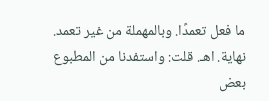ما فعل تعمدًا. وبالمهملة من غير تعمد. نهاية. اهـ. قلت: واستفدنا من المطبوع بعض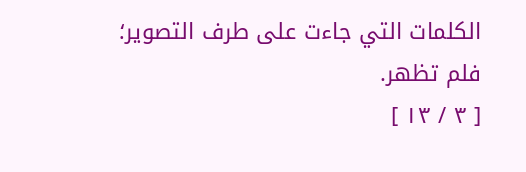الكلمات التي جاءت على طرف التصوير؛ فلم تظهر.
[ ٣ / ١٣ ]